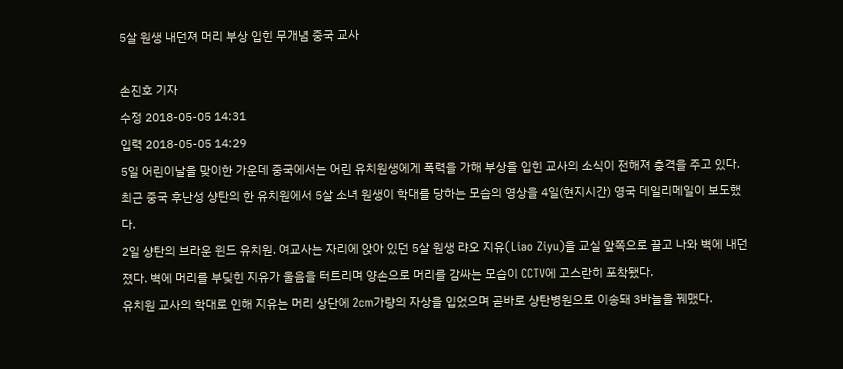5살 원생 내던져 머리 부상 입힌 무개념 중국 교사

손진호 기자
수정 2018-05-05 14:31
입력 2018-05-05 14:29
5일 어린이날을 맞이한 가운데 중국에서는 어린 유치원생에게 폭력을 가해 부상을 입힌 교사의 소식이 전해져 충격을 주고 있다.
최근 중국 후난성 샹탄의 한 유치원에서 5살 소녀 원생이 학대를 당하는 모습의 영상을 4일(현지시간) 영국 데일리메일이 보도했다.
2일 샹탄의 브라운 윈드 유치원. 여교사는 자리에 앉아 있던 5살 원생 랴오 지유(Liao Ziyu)을 교실 앞쪽으로 끌고 나와 벽에 내던졌다. 벽에 머리를 부딪힌 지유가 울음을 터트리며 양손으로 머리를 감싸는 모습이 CCTV에 고스란히 포착됐다.
유치원 교사의 학대로 인해 지유는 머리 상단에 2cm가량의 자상을 입었으며 곧바로 샹탄병원으로 이송돼 3바늘을 꿰맸다.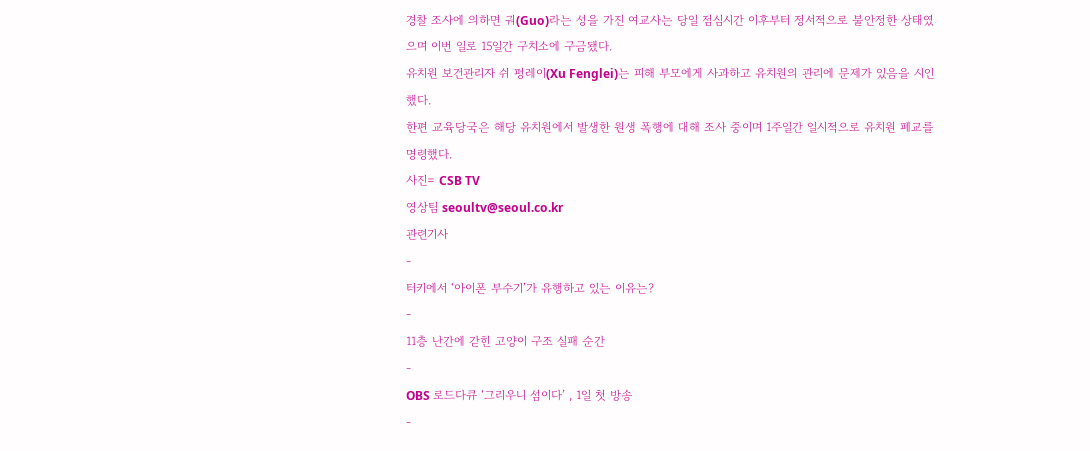경찰 조사에 의하면 궈(Guo)라는 성을 가진 여교사는 당일 점심시간 이후부터 정서적으로 불안정한 상태였으며 이번 일로 15일간 구치소에 구금됐다.
유치원 보건관리자 쉬 펑레이(Xu Fenglei)는 피해 부모에게 사과하고 유치원의 관리에 문제가 있음을 시인했다.
한편 교육당국은 해당 유치원에서 발생한 원생 폭행에 대해 조사 중이며 1주일간 일시적으로 유치원 폐교를 명령했다.
사진= CSB TV
영상팀 seoultv@seoul.co.kr
관련기사
-
터키에서 ‘아이폰 부수기’가 유행하고 있는 이유는?
-
11층 난간에 갇힌 고양이 구조 실패 순간
-
OBS 로드다큐 ‘그리우니 섬이다’ , 1일 첫 방송
-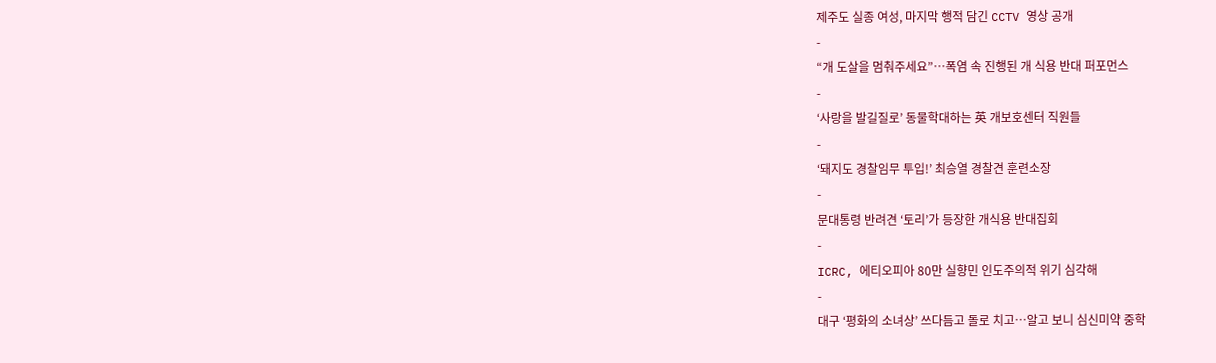제주도 실종 여성, 마지막 행적 담긴 CCTV 영상 공개
-
“개 도살을 멈춰주세요”…폭염 속 진행된 개 식용 반대 퍼포먼스
-
‘사랑을 발길질로’ 동물학대하는 英 개보호센터 직원들
-
‘돼지도 경찰임무 투입!’ 최승열 경찰견 훈련소장
-
문대통령 반려견 ‘토리’가 등장한 개식용 반대집회
-
ICRC, 에티오피아 80만 실향민 인도주의적 위기 심각해
-
대구 ‘평화의 소녀상’ 쓰다듬고 돌로 치고…알고 보니 심신미약 중학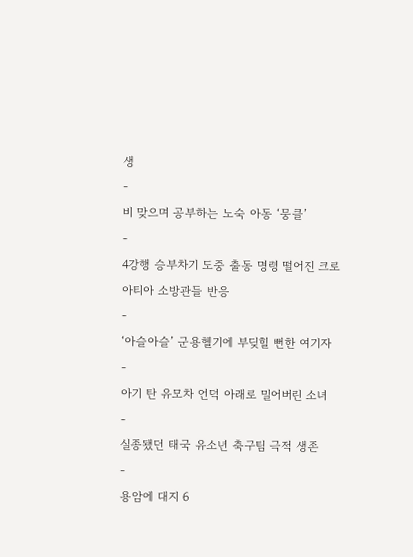생
-
비 맞으며 공부하는 노숙 아동 ‘뭉클’
-
4강행 승부차기 도중 출동 명령 떨어진 크로아티아 소방관들 반응
-
‘아슬아슬’ 군용헬기에 부딪힐 뻔한 여기자
-
아기 탄 유모차 언덕 아래로 밀어버린 소녀
-
실종됐던 태국 유소년 축구팀 극적 생존
-
용암에 대지 6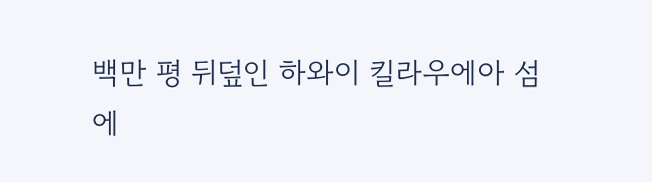백만 평 뒤덮인 하와이 킬라우에아 섬
에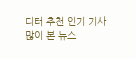디터 추천 인기 기사
많이 본 뉴스